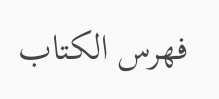فهرس الكتاب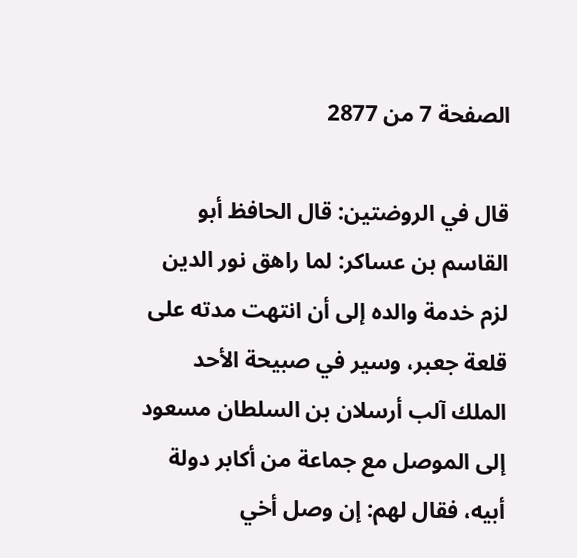الصفحة 7 من 2877

قال في الروضتين: قال الحافظ أبو القاسم بن عساكر: لما راهق نور الدين لزم خدمة والده إلى أن انتهت مدته على قلعة جعبر، وسير في صبيحة الأحد الملك آلب أرسلان بن السلطان مسعود إلى الموصل مع جماعة من أكابر دولة أبيه، فقال لهم: إن وصل أخي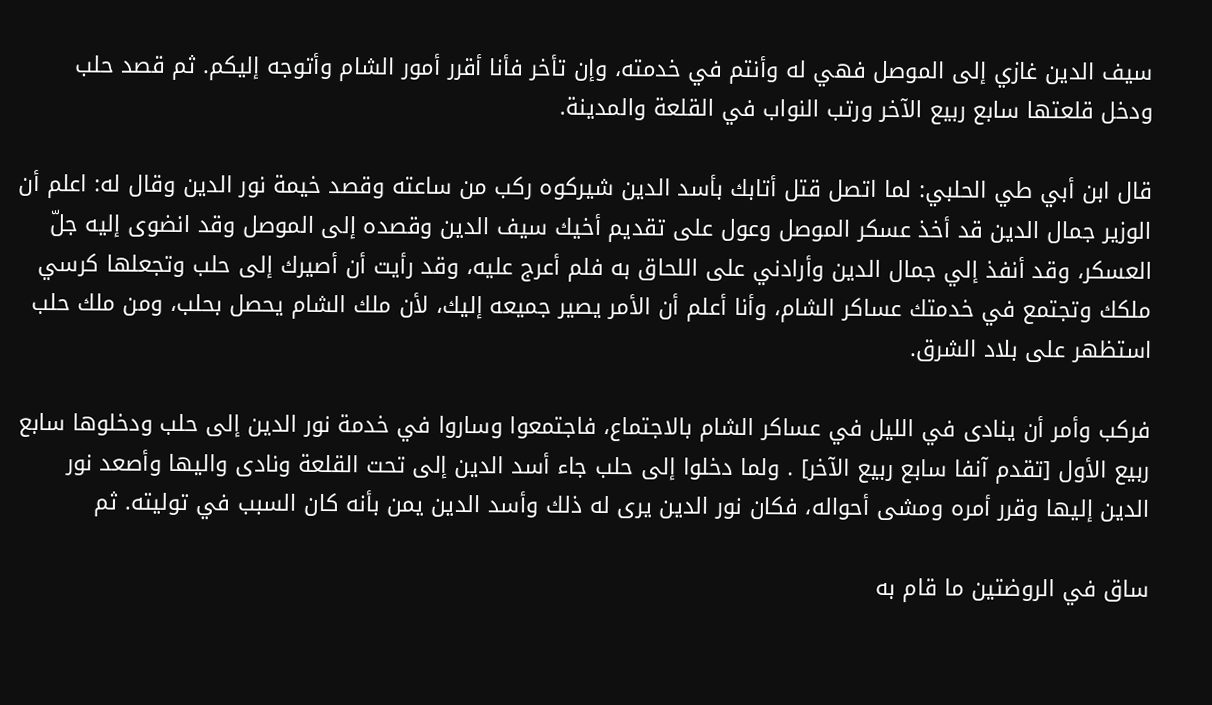سيف الدين غازي إلى الموصل فهي له وأنتم في خدمته، وإن تأخر فأنا أقرر أمور الشام وأتوجه إليكم. ثم قصد حلب ودخل قلعتها سابع ربيع الآخر ورتب النواب في القلعة والمدينة.

قال ابن أبي طي الحلبي: لما اتصل قتل أتابك بأسد الدين شيركوه ركب من ساعته وقصد خيمة نور الدين وقال له: اعلم أن الوزير جمال الدين قد أخذ عسكر الموصل وعول على تقديم أخيك سيف الدين وقصده إلى الموصل وقد انضوى إليه جلّ العسكر، وقد أنفذ إلي جمال الدين وأرادني على اللحاق به فلم أعرج عليه، وقد رأيت أن أصيرك إلى حلب وتجعلها كرسي ملكك وتجتمع في خدمتك عساكر الشام، وأنا أعلم أن الأمر يصير جميعه إليك، لأن ملك الشام يحصل بحلب، ومن ملك حلب استظهر على بلاد الشرق.

فركب وأمر أن ينادى في الليل في عساكر الشام بالاجتماع، فاجتمعوا وساروا في خدمة نور الدين إلى حلب ودخلوها سابع ربيع الأول [تقدم آنفا سابع ربيع الآخر] . ولما دخلوا إلى حلب جاء أسد الدين إلى تحت القلعة ونادى واليها وأصعد نور الدين إليها وقرر أمره ومشى أحواله، فكان نور الدين يرى له ذلك وأسد الدين يمن بأنه كان السبب في توليته. ثم

ساق في الروضتين ما قام به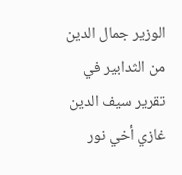الوزير جمال الدين من الثدابير في تقرير سيف الدين غازي أخي نور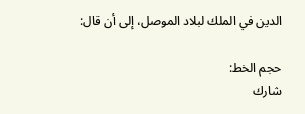الدين في الملك لبلاد الموصل، إلى أن قال:

حجم الخط:
شارك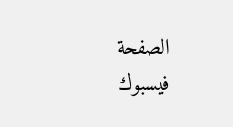الصفحة
فيسبوك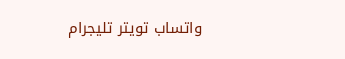واتساب تويتر تليجرام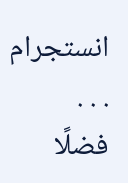انستجرام
. . .
فضلًا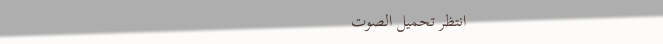انتظر تحميل الصوت